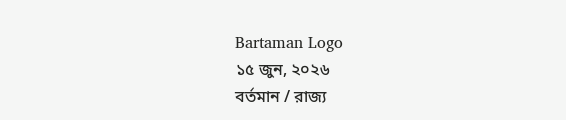Bartaman Logo
১৫ জুন, ২০২৬
বর্তমান / রাজ্য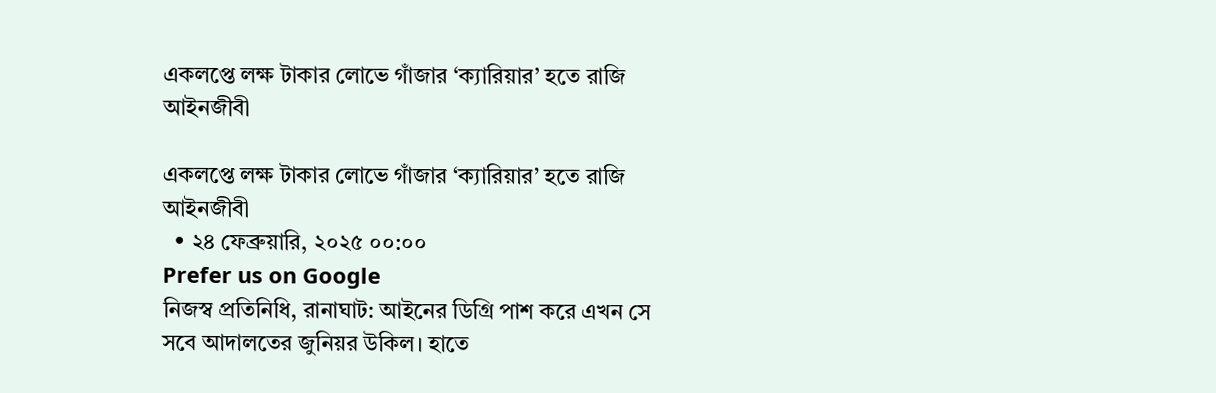একলপ্তে লক্ষ টাকার লোভে গাঁজার ‘ক্যারিয়ার’ হতে রাজি আইনজীবী

একলপ্তে লক্ষ টাকার লোভে গাঁজার ‘ক্যারিয়ার’ হতে রাজি আইনজীবী
  • ২৪ ফেব্রুয়ারি, ২০২৫ ০০:০০
Prefer us on Google
নিজস্ব প্রতিনিধি, রানাঘাট: আইনের ডিগ্রি পাশ করে এখন সে সবে আদালতের জুনিয়র উকিল। হাতে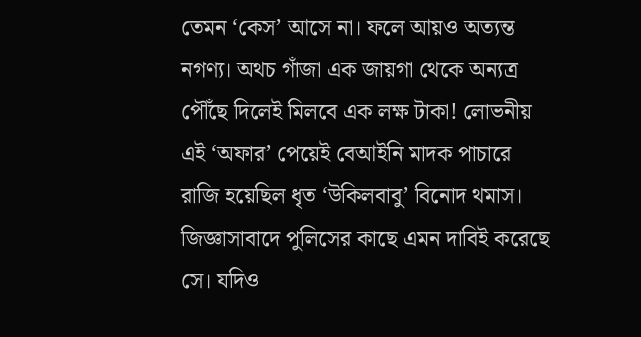তেমন ‘কেস’ আসে না। ফলে আয়ও অত্যন্ত নগণ্য। অথচ গাঁজা এক জায়গা থেকে অন্যত্র পৌঁছে দিলেই মিলবে এক লক্ষ টাকা! লোভনীয় এই ‘অফার’ পেয়েই বেআইনি মাদক পাচারে রাজি হয়েছিল ধৃত ‘উকিলবাবু’ বিনোদ থমাস। জিজ্ঞাসাবাদে পুলিসের কাছে এমন দাবিই করেছে সে। যদিও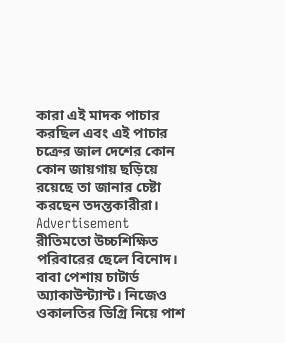কারা এই মাদক পাচার করছিল এবং এই পাচার চক্রের জাল দেশের কোন কোন জায়গায় ছড়িয়ে রয়েছে তা জানার চেষ্টা করছেন তদন্তকারীরা।
Advertisement
রীতিমতো উচ্চশিক্ষিত পরিবারের ছেলে বিনোদ। বাবা পেশায় চাটার্ড অ্যাকাউন্ট্যান্ট। নিজেও ওকালতির ডিগ্রি নিয়ে পাশ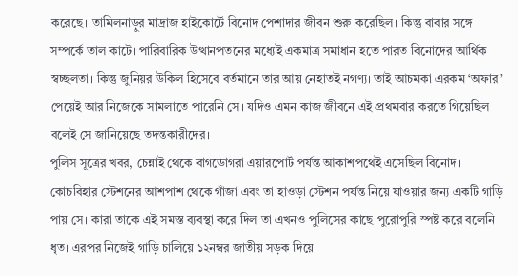করেছে। তামিলনাড়ুর মাদ্রাজ হাইকোর্টে বিনোদ পেশাদার জীবন শুরু করেছিল। কিন্তু বাবার সঙ্গে সম্পর্কে তাল কাটে। পারিবারিক উত্থানপতনের মধ্যেই একমাত্র সমাধান হতে পারত বিনোদের আর্থিক স্বচ্ছলতা। কিন্তু জুনিয়র উকিল হিসেবে বর্তমানে তার আয় নেহাতই নগণ্য। তাই আচমকা এরকম ‘অফার’ পেয়েই আর নিজেকে সামলাতে পারেনি সে। যদিও এমন কাজ জীবনে এই প্রথমবার করতে গিয়েছিল বলেই সে জানিয়েছে তদন্তকারীদের।
পুলিস সূত্রের খবর, চেন্নাই থেকে বাগডোগরা এয়ারপোর্ট পর্যন্ত আকাশপথেই এসেছিল বিনোদ। কোচবিহার স্টেশনের আশপাশ থেকে গাঁজা এবং তা হাওড়া স্টেশন পর্যন্ত নিয়ে যাওয়ার জন্য একটি গাড়ি পায় সে। কারা তাকে এই সমস্ত ব্যবস্থা করে দিল তা এখনও পুলিসের কাছে পুরোপুরি স্পষ্ট করে বলেনি ধৃত। এরপর নিজেই গাড়ি চালিয়ে ১২নম্বর জাতীয় সড়ক দিয়ে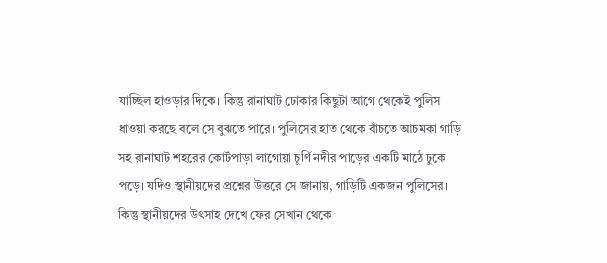যাচ্ছিল হাওড়ার দিকে। কিন্তু রানাঘাট ঢোকার কিছুটা আগে থেকেই পুলিস ধাওয়া করছে বলে সে বুঝতে পারে। পুলিসের হাত থেকে বাঁচতে আচমকা গাড়ি সহ রানাঘাট শহরের কোর্টপাড়া লাগোয়া চূর্ণি নদীর পাড়ের একটি মাঠে ঢুকে পড়ে। যদিও স্থানীয়দের প্রশ্নের উত্তরে সে জানায়, গাড়িটি একজন পুলিসের। কিন্তু স্থানীয়দের উৎসাহ দেখে ফের সেখান থেকে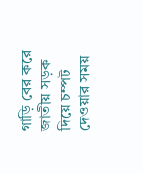গাড়ি বের করে জাতীয় সড়ক দিয়ে চম্পট দেওয়ার সময়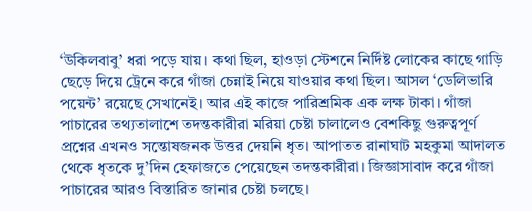‘উকিলবাবু’ ধরা পড়ে যায়। কথা ছিল, হাওড়া স্টেশনে নির্দিষ্ট লোকের কাছে গাড়ি ছেড়ে দিয়ে ট্রেনে করে গাঁজা চেন্নাই নিয়ে যাওয়ার কথা ছিল। আসল ‘ডেলিভারি পয়েন্ট’ রয়েছে সেখানেই। আর এই কাজে পারিশ্রমিক এক লক্ষ টাকা। গাঁজা পাচারের তথ্যতালাশে তদন্তকারীরা মরিয়া চেষ্টা চালালেও বেশকিছু গুরুত্বপূর্ণ প্রশ্নের এখনও সন্তোষজনক উত্তর দেয়নি ধৃত। আপাতত রানাঘাট মহকুমা আদালত থেকে ধৃতকে দু’দিন হেফাজতে পেয়েছেন তদন্তকারীরা। জিজ্ঞাসাবাদ করে গাঁজা পাচারের আরও বিস্তারিত জানার চেষ্টা চলছে।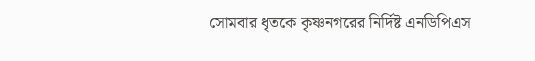সোমবার ধৃতকে কৃষ্ণনগরের নির্দিষ্ট এনডিপিএস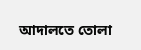আদালতে তোলা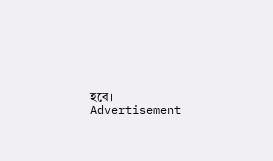হবে।
Advertisement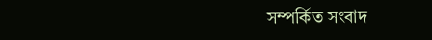সম্পর্কিত সংবাদ